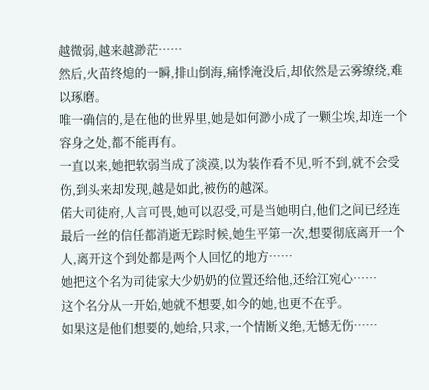越微弱,越来越渺茫……
然后,火苗终熄的一瞬,排山倒海,痛悸淹没后,却依然是云雾缭绕,难以琢磨。
唯一确信的,是在他的世界里,她是如何渺小成了一颗尘埃,却连一个容身之处,都不能再有。
一直以来,她把软弱当成了淡漠,以为装作看不见,听不到,就不会受伤,到头来却发现,越是如此,被伤的越深。
偌大司徒府,人言可畏,她可以忍受,可是当她明白,他们之间已经连最后一丝的信任都消逝无踪时候,她生平第一次,想要彻底离开一个人,离开这个到处都是两个人回忆的地方……
她把这个名为司徒家大少奶奶的位置还给他,还给江宛心……
这个名分从一开始,她就不想要,如今的她,也更不在乎。
如果这是他们想要的,她给,只求,一个情断义绝,无憾无伤……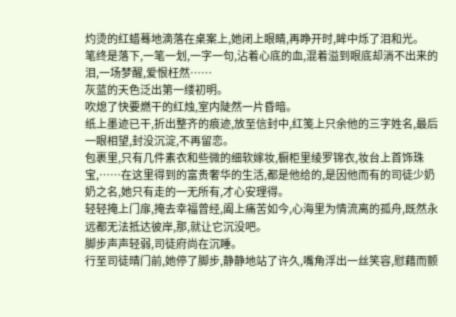灼烫的红蜡蓦地滴落在桌案上,她闭上眼睛,再睁开时,眸中烁了泪和光。
笔终是落下,一笔一划,一字一句,沾着心底的血,混着溢到眼底却淌不出来的泪,一场梦醒,爱恨枉然……
灰蓝的天色泛出第一缕初明。
吹熄了快要燃干的红烛,室内陡然一片昏暗。
纸上墨迹已干,折出整齐的痕迹,放至信封中,红笺上只余他的三字姓名,最后一眼相望,封没沉淀,不再留恋。
包裹里,只有几件素衣和些微的细软嫁妆,橱柜里绫罗锦衣,妆台上首饰珠宝,……在这里得到的富贵奢华的生活,都是他给的,是因他而有的司徒少奶奶之名,她只有走的一无所有,才心安理得。
轻轻掩上门扉,掩去幸福曾经,阖上痛苦如今,心海里为情流离的孤舟,既然永远都无法抵达彼岸,那,就让它沉没吧。
脚步声声轻弱,司徒府尚在沉睡。
行至司徒晴门前,她停了脚步,静静地站了许久,嘴角浮出一丝笑容,慰藉而颤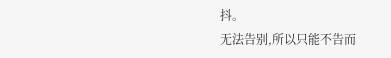抖。
无法告别,所以只能不告而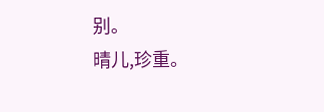别。
晴儿,珍重。